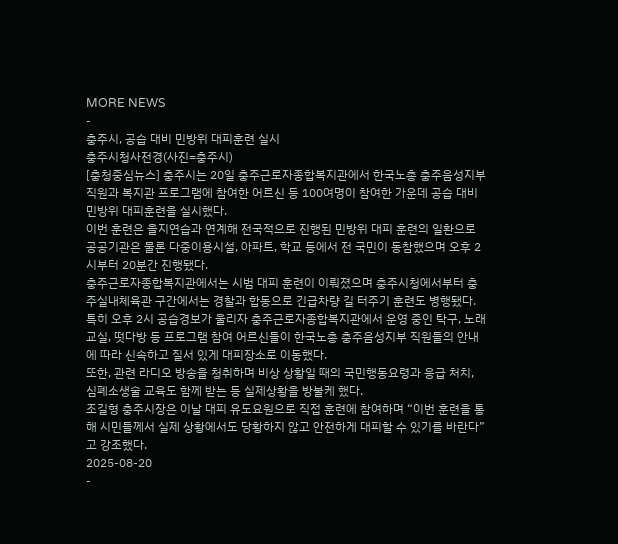MORE NEWS
-
충주시, 공습 대비 민방위 대피훈련 실시
충주시청사전경(사진=충주시)
[충청중심뉴스] 충주시는 20일 충주근로자종합복지관에서 한국노총 충주음성지부 직원과 복지관 프로그램에 참여한 어르신 등 100여명이 참여한 가운데 공습 대비 민방위 대피훈련을 실시했다.
이번 훈련은 을지연습과 연계해 전국적으로 진행된 민방위 대피 훈련의 일환으로 공공기관은 물론 다중이용시설, 아파트, 학교 등에서 전 국민이 동참했으며 오후 2시부터 20분간 진행됐다.
충주근로자종합복지관에서는 시범 대피 훈련이 이뤄졌으며 충주시청에서부터 충주실내체육관 구간에서는 경찰과 합동으로 긴급차량 길 터주기 훈련도 병행됐다.
특히 오후 2시 공습경보가 울리자 충주근로자종합복지관에서 운영 중인 탁구, 노래교실, 떳다방 등 프로그램 참여 어르신들이 한국노총 충주음성지부 직원들의 안내에 따라 신속하고 질서 있게 대피장소로 이동했다.
또한, 관련 라디오 방송을 청취하며 비상 상황일 때의 국민행동요령과 응급 처치, 심폐소생술 교육도 함께 받는 등 실제상황을 방불케 했다.
조길형 충주시장은 이날 대피 유도요원으로 직접 훈련에 참여하며 “이번 훈련을 통해 시민들께서 실제 상황에서도 당황하지 않고 안전하게 대피할 수 있기를 바란다”고 강조했다.
2025-08-20
-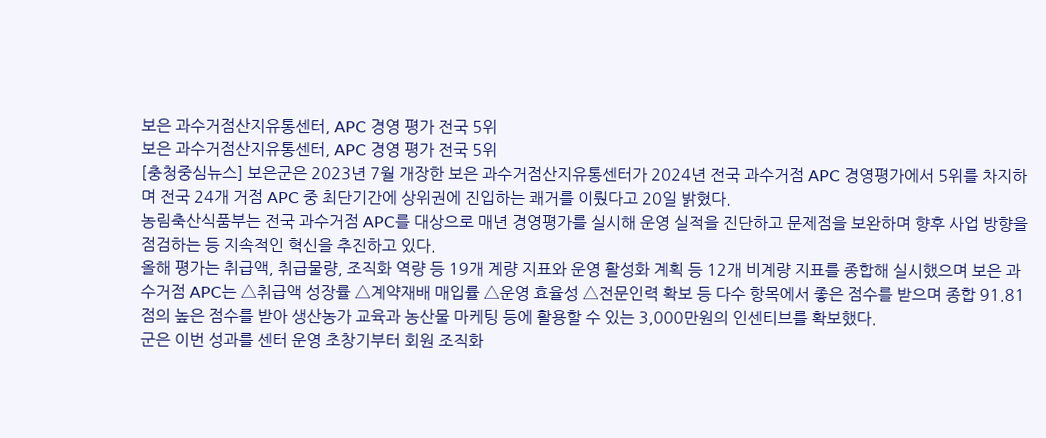보은 과수거점산지유통센터, APC 경영 평가 전국 5위
보은 과수거점산지유통센터, APC 경영 평가 전국 5위
[충청중심뉴스] 보은군은 2023년 7월 개장한 보은 과수거점산지유통센터가 2024년 전국 과수거점 APC 경영평가에서 5위를 차지하며 전국 24개 거점 APC 중 최단기간에 상위권에 진입하는 쾌거를 이뤘다고 20일 밝혔다.
농림축산식품부는 전국 과수거점 APC를 대상으로 매년 경영평가를 실시해 운영 실적을 진단하고 문제점을 보완하며 향후 사업 방향을 점검하는 등 지속적인 혁신을 추진하고 있다.
올해 평가는 취급액, 취급물량, 조직화 역량 등 19개 계량 지표와 운영 활성화 계획 등 12개 비계량 지표를 종합해 실시했으며 보은 과수거점 APC는 △취급액 성장률 △계약재배 매입률 △운영 효율성 △전문인력 확보 등 다수 항목에서 좋은 점수를 받으며 종합 91.81점의 높은 점수를 받아 생산농가 교육과 농산물 마케팅 등에 활용할 수 있는 3,000만원의 인센티브를 확보했다.
군은 이번 성과를 센터 운영 초창기부터 회원 조직화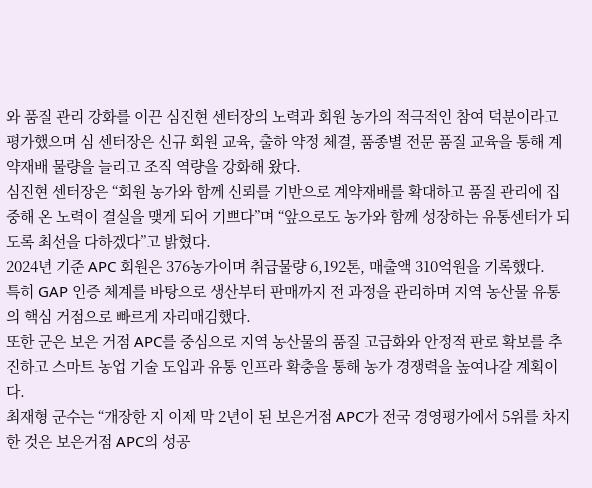와 품질 관리 강화를 이끈 심진현 센터장의 노력과 회원 농가의 적극적인 참여 덕분이라고 평가했으며 심 센터장은 신규 회원 교육, 출하 약정 체결, 품종별 전문 품질 교육을 통해 계약재배 물량을 늘리고 조직 역량을 강화해 왔다.
심진현 센터장은 “회원 농가와 함께 신뢰를 기반으로 계약재배를 확대하고 품질 관리에 집중해 온 노력이 결실을 맺게 되어 기쁘다”며 “앞으로도 농가와 함께 성장하는 유통센터가 되도록 최선을 다하겠다”고 밝혔다.
2024년 기준 APC 회원은 376농가이며 취급물량 6,192톤, 매출액 310억원을 기록했다.
특히 GAP 인증 체계를 바탕으로 생산부터 판매까지 전 과정을 관리하며 지역 농산물 유통의 핵심 거점으로 빠르게 자리매김했다.
또한 군은 보은 거점 APC를 중심으로 지역 농산물의 품질 고급화와 안정적 판로 확보를 추진하고 스마트 농업 기술 도입과 유통 인프라 확충을 통해 농가 경쟁력을 높여나갈 계획이다.
최재형 군수는 “개장한 지 이제 막 2년이 된 보은거점 APC가 전국 경영평가에서 5위를 차지한 것은 보은거점 APC의 성공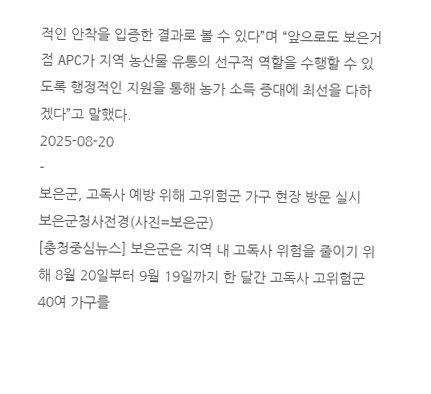적인 안착을 입증한 결과로 볼 수 있다”며 “앞으로도 보은거점 APC가 지역 농산물 유통의 선구적 역할을 수행할 수 있도록 행정적인 지원을 통해 농가 소득 증대에 최선을 다하겠다”고 말했다.
2025-08-20
-
보은군, 고독사 예방 위해 고위험군 가구 현장 방문 실시
보은군청사전경(사진=보은군)
[충청중심뉴스] 보은군은 지역 내 고독사 위험을 줄이기 위해 8월 20일부터 9월 19일까지 한 달간 고독사 고위험군 40여 가구를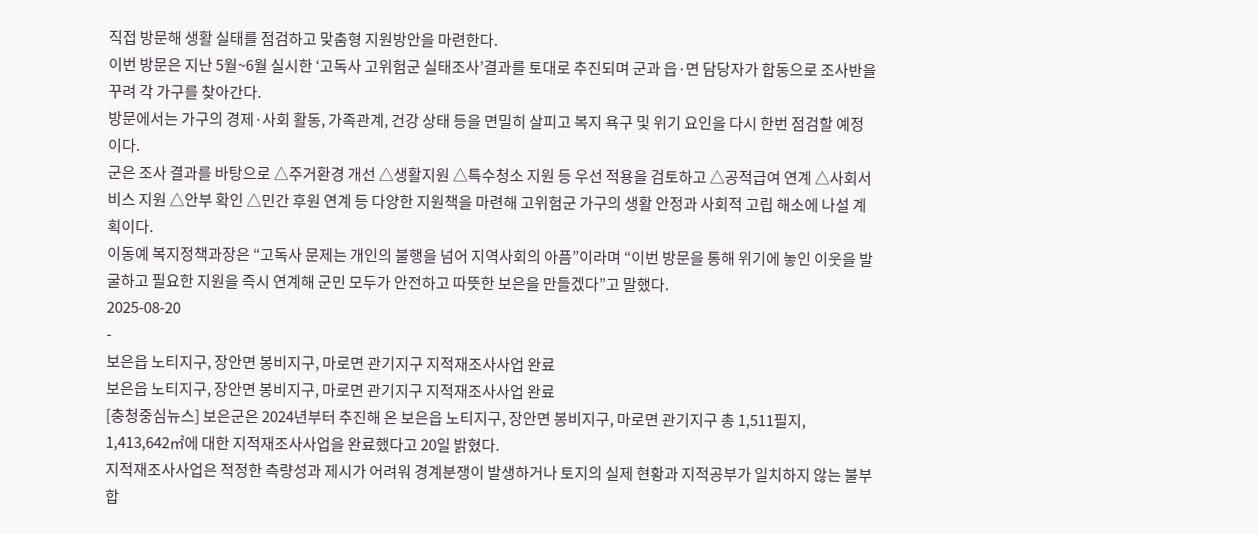직접 방문해 생활 실태를 점검하고 맞춤형 지원방안을 마련한다.
이번 방문은 지난 5월~6월 실시한 ‘고독사 고위험군 실태조사’결과를 토대로 추진되며 군과 읍·면 담당자가 합동으로 조사반을 꾸려 각 가구를 찾아간다.
방문에서는 가구의 경제·사회 활동, 가족관계, 건강 상태 등을 면밀히 살피고 복지 욕구 및 위기 요인을 다시 한번 점검할 예정이다.
군은 조사 결과를 바탕으로 △주거환경 개선 △생활지원 △특수청소 지원 등 우선 적용을 검토하고 △공적급여 연계 △사회서비스 지원 △안부 확인 △민간 후원 연계 등 다양한 지원책을 마련해 고위험군 가구의 생활 안정과 사회적 고립 해소에 나설 계획이다.
이동예 복지정책과장은 “고독사 문제는 개인의 불행을 넘어 지역사회의 아픔”이라며 “이번 방문을 통해 위기에 놓인 이웃을 발굴하고 필요한 지원을 즉시 연계해 군민 모두가 안전하고 따뜻한 보은을 만들겠다”고 말했다.
2025-08-20
-
보은읍 노티지구, 장안면 봉비지구, 마로면 관기지구 지적재조사사업 완료
보은읍 노티지구, 장안면 봉비지구, 마로면 관기지구 지적재조사사업 완료
[충청중심뉴스] 보은군은 2024년부터 추진해 온 보은읍 노티지구, 장안면 봉비지구, 마로면 관기지구 총 1,511필지, 1,413,642㎡에 대한 지적재조사사업을 완료했다고 20일 밝혔다.
지적재조사사업은 적정한 측량성과 제시가 어려워 경계분쟁이 발생하거나 토지의 실제 현황과 지적공부가 일치하지 않는 불부합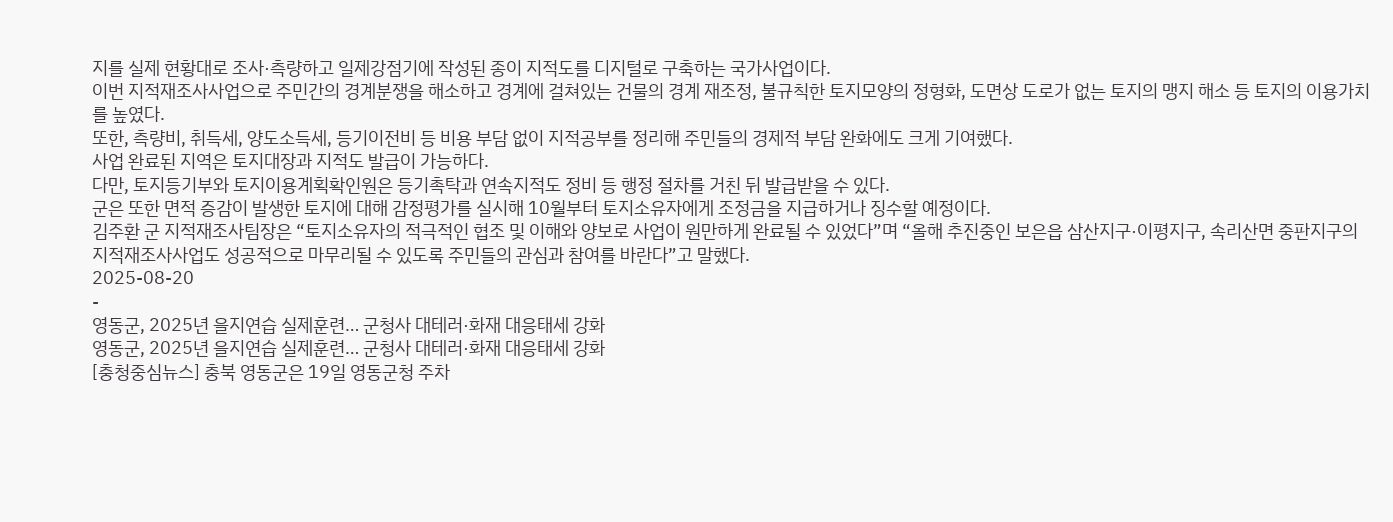지를 실제 현황대로 조사·측량하고 일제강점기에 작성된 종이 지적도를 디지털로 구축하는 국가사업이다.
이번 지적재조사사업으로 주민간의 경계분쟁을 해소하고 경계에 걸쳐있는 건물의 경계 재조정, 불규칙한 토지모양의 정형화, 도면상 도로가 없는 토지의 맹지 해소 등 토지의 이용가치를 높였다.
또한, 측량비, 취득세, 양도소득세, 등기이전비 등 비용 부담 없이 지적공부를 정리해 주민들의 경제적 부담 완화에도 크게 기여했다.
사업 완료된 지역은 토지대장과 지적도 발급이 가능하다.
다만, 토지등기부와 토지이용계획확인원은 등기촉탁과 연속지적도 정비 등 행정 절차를 거친 뒤 발급받을 수 있다.
군은 또한 면적 증감이 발생한 토지에 대해 감정평가를 실시해 10월부터 토지소유자에게 조정금을 지급하거나 징수할 예정이다.
김주환 군 지적재조사팀장은 “토지소유자의 적극적인 협조 및 이해와 양보로 사업이 원만하게 완료될 수 있었다”며 “올해 추진중인 보은읍 삼산지구·이평지구, 속리산면 중판지구의 지적재조사사업도 성공적으로 마무리될 수 있도록 주민들의 관심과 참여를 바란다”고 말했다.
2025-08-20
-
영동군, 2025년 을지연습 실제훈련… 군청사 대테러·화재 대응태세 강화
영동군, 2025년 을지연습 실제훈련… 군청사 대테러·화재 대응태세 강화
[충청중심뉴스] 충북 영동군은 19일 영동군청 주차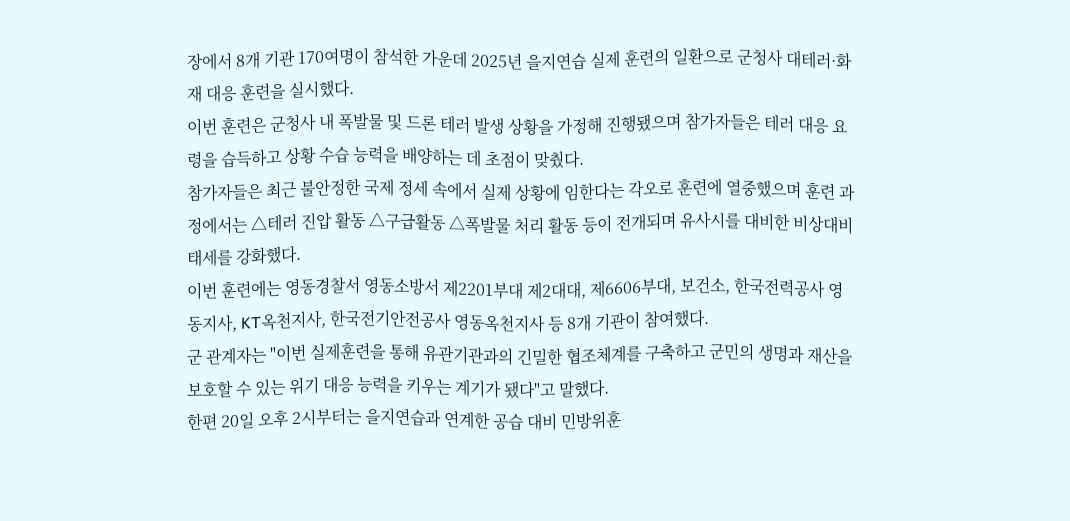장에서 8개 기관 170여명이 참석한 가운데 2025년 을지연습 실제 훈련의 일환으로 군청사 대테러·화재 대응 훈련을 실시했다.
이번 훈련은 군청사 내 폭발물 및 드론 테러 발생 상황을 가정해 진행됐으며 참가자들은 테러 대응 요령을 습득하고 상황 수습 능력을 배양하는 데 초점이 맞췄다.
참가자들은 최근 불안정한 국제 정세 속에서 실제 상황에 임한다는 각오로 훈련에 열중했으며 훈련 과정에서는 △테러 진압 활동 △구급활동 △폭발물 처리 활동 등이 전개되며 유사시를 대비한 비상대비태세를 강화했다.
이번 훈련에는 영동경찰서 영동소방서 제2201부대 제2대대, 제6606부대, 보건소, 한국전력공사 영동지사, KT옥천지사, 한국전기안전공사 영동옥천지사 등 8개 기관이 참여했다.
군 관계자는 "이번 실제훈련을 통해 유관기관과의 긴밀한 협조체계를 구축하고 군민의 생명과 재산을 보호할 수 있는 위기 대응 능력을 키우는 계기가 됐다"고 말했다.
한편 20일 오후 2시부터는 을지연습과 연계한 공습 대비 민방위훈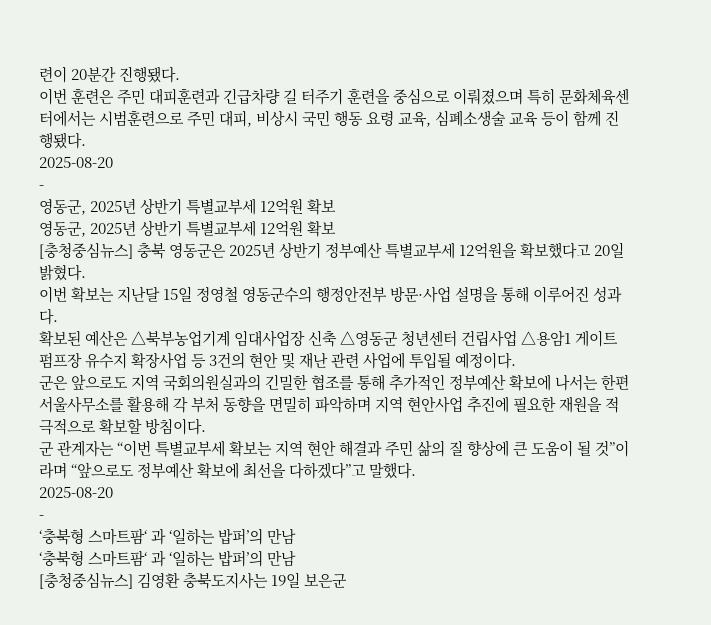련이 20분간 진행됐다.
이번 훈련은 주민 대피훈련과 긴급차량 길 터주기 훈련을 중심으로 이뤄졌으며 특히 문화체육센터에서는 시범훈련으로 주민 대피, 비상시 국민 행동 요령 교육, 심폐소생술 교육 등이 함께 진행됐다.
2025-08-20
-
영동군, 2025년 상반기 특별교부세 12억원 확보
영동군, 2025년 상반기 특별교부세 12억원 확보
[충청중심뉴스] 충북 영동군은 2025년 상반기 정부예산 특별교부세 12억원을 확보했다고 20일 밝혔다.
이번 확보는 지난달 15일 정영철 영동군수의 행정안전부 방문·사업 설명을 통해 이루어진 성과다.
확보된 예산은 △북부농업기계 임대사업장 신축 △영동군 청년센터 건립사업 △용암1 게이트 펌프장 유수지 확장사업 등 3건의 현안 및 재난 관련 사업에 투입될 예정이다.
군은 앞으로도 지역 국회의원실과의 긴밀한 협조를 통해 추가적인 정부예산 확보에 나서는 한편 서울사무소를 활용해 각 부처 동향을 면밀히 파악하며 지역 현안사업 추진에 필요한 재원을 적극적으로 확보할 방침이다.
군 관계자는 “이번 특별교부세 확보는 지역 현안 해결과 주민 삶의 질 향상에 큰 도움이 될 것”이라며 “앞으로도 정부예산 확보에 최선을 다하겠다”고 말했다.
2025-08-20
-
‘충북형 스마트팜‘ 과 ‘일하는 밥퍼’의 만남
‘충북형 스마트팜‘ 과 ‘일하는 밥퍼’의 만남
[충청중심뉴스] 김영환 충북도지사는 19일 보은군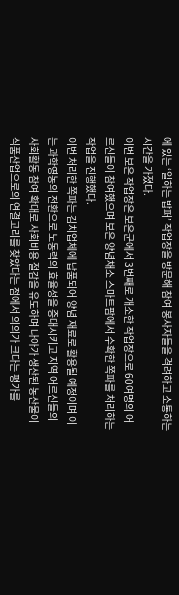에 있는 ‘일하는 밥퍼’ 작업장을 방문해 참여 봉사자들을 격려하고 소통하는 시간을 가졌다.
이번 보은 작업장은 보은군에서 3번째로 개소한 작업장으로 60여명의 어르신들이 참여했으며 보은 양념채소 스마트팜에서 수확한 쪽파를 처리하는 작업을 진행했다.
이번 처리한 쪽파는 김치업체에 납품되어 양념 재료로 활용될 예정이며 이는 과학영농의 전환으로 노동력의 효율성을 증대시키고 지역 어르신들의 사회활동 참여 확대로 사회비용 절감을 유도하며 나아가 생산된 농산물이 식품산업으로의 연결고리를 찾았다는 점에서 의의가 크다는 평가를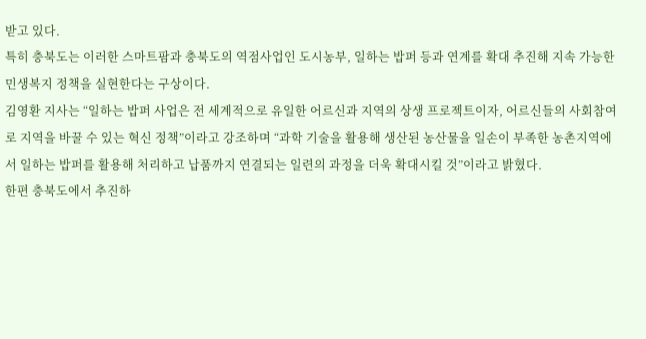받고 있다.
특히 충북도는 이러한 스마트팜과 충북도의 역점사업인 도시농부, 일하는 밥퍼 등과 연계를 확대 추진해 지속 가능한 민생복지 정책을 실현한다는 구상이다.
김영환 지사는 “일하는 밥퍼 사업은 전 세계적으로 유일한 어르신과 지역의 상생 프로젝트이자, 어르신들의 사회참여로 지역을 바꿀 수 있는 혁신 정책”이라고 강조하며 “과학 기술을 활용해 생산된 농산물을 일손이 부족한 농촌지역에서 일하는 밥퍼를 활용해 처리하고 납품까지 연결되는 일련의 과정을 더욱 확대시킬 것”이라고 밝혔다.
한편 충북도에서 추진하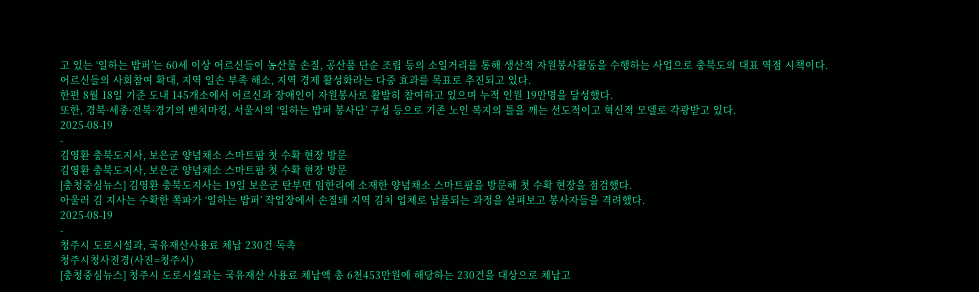고 있는 ‘일하는 밥퍼’는 60세 이상 어르신들이 농산물 손질, 공산품 단순 조립 등의 소일거리를 통해 생산적 자원봉사활동을 수행하는 사업으로 충북도의 대표 역점 시책이다.
어르신들의 사회참여 확대, 지역 일손 부족 해소, 지역 경제 활성화라는 다중 효과를 목표로 추진되고 있다.
한편 8월 18일 기준 도내 145개소에서 어르신과 장애인이 자원봉사로 활발히 참여하고 있으며 누적 인원 19만명을 달성했다.
또한, 경북·세종·전북·경기의 벤치마킹, 서울시의 ‘일하는 밥퍼 봉사단’ 구성 등으로 기존 노인 복지의 틀을 깨는 선도적이고 혁신적 모델로 각광받고 있다.
2025-08-19
-
김영환 충북도지사, 보은군 양념채소 스마트팜 첫 수확 현장 방문
김영환 충북도지사, 보은군 양념채소 스마트팜 첫 수확 현장 방문
[충청중심뉴스] 김영환 충북도지사는 19일 보은군 탄부면 임한리에 소재한 양념채소 스마트팜을 방문해 첫 수확 현장을 점검했다.
아울러 김 지사는 수확한 쪽파가 ‘일하는 밥퍼’ 작업장에서 손질돼 지역 김치 업체로 납품되는 과정을 살펴보고 봉사자들을 격려했다.
2025-08-19
-
청주시 도로시설과, 국유재산사용료 체납 230건 독촉
청주시청사전경(사진=청주시)
[충청중심뉴스] 청주시 도로시설과는 국유재산 사용료 체납액 총 6천453만원에 해당하는 230건을 대상으로 체납고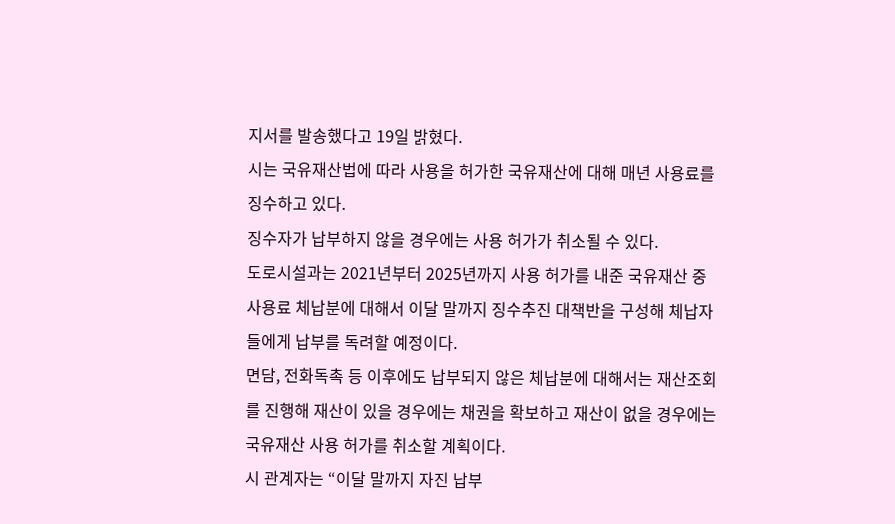지서를 발송했다고 19일 밝혔다.
시는 국유재산법에 따라 사용을 허가한 국유재산에 대해 매년 사용료를 징수하고 있다.
징수자가 납부하지 않을 경우에는 사용 허가가 취소될 수 있다.
도로시설과는 2021년부터 2025년까지 사용 허가를 내준 국유재산 중 사용료 체납분에 대해서 이달 말까지 징수추진 대책반을 구성해 체납자들에게 납부를 독려할 예정이다.
면담, 전화독촉 등 이후에도 납부되지 않은 체납분에 대해서는 재산조회를 진행해 재산이 있을 경우에는 채권을 확보하고 재산이 없을 경우에는 국유재산 사용 허가를 취소할 계획이다.
시 관계자는 “이달 말까지 자진 납부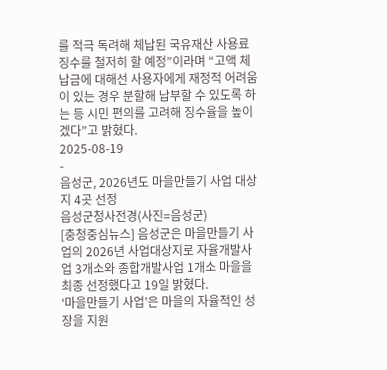를 적극 독려해 체납된 국유재산 사용료 징수를 철저히 할 예정”이라며 “고액 체납금에 대해선 사용자에게 재정적 어려움이 있는 경우 분할해 납부할 수 있도록 하는 등 시민 편의를 고려해 징수율을 높이겠다”고 밝혔다.
2025-08-19
-
음성군, 2026년도 마을만들기 사업 대상지 4곳 선정
음성군청사전경(사진=음성군)
[충청중심뉴스] 음성군은 마을만들기 사업의 2026년 사업대상지로 자율개발사업 3개소와 종합개발사업 1개소 마을을 최종 선정했다고 19일 밝혔다.
‘마을만들기 사업’은 마을의 자율적인 성장을 지원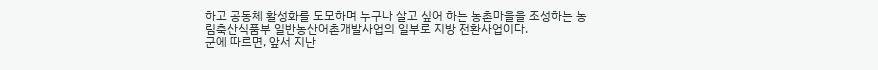하고 공동체 활성화를 도모하며 누구나 살고 싶어 하는 농촌마을을 조성하는 농림축산식품부 일반농산어촌개발사업의 일부로 지방 전환사업이다.
군에 따르면, 앞서 지난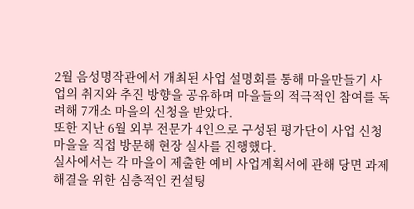2월 음성명작관에서 개최된 사업 설명회를 통해 마을만들기 사업의 취지와 추진 방향을 공유하며 마을들의 적극적인 참여를 독려해 7개소 마을의 신청을 받았다.
또한 지난 6월 외부 전문가 4인으로 구성된 평가단이 사업 신청 마을을 직접 방문해 현장 실사를 진행했다.
실사에서는 각 마을이 제출한 예비 사업계획서에 관해 당면 과제 해결을 위한 심층적인 컨설팅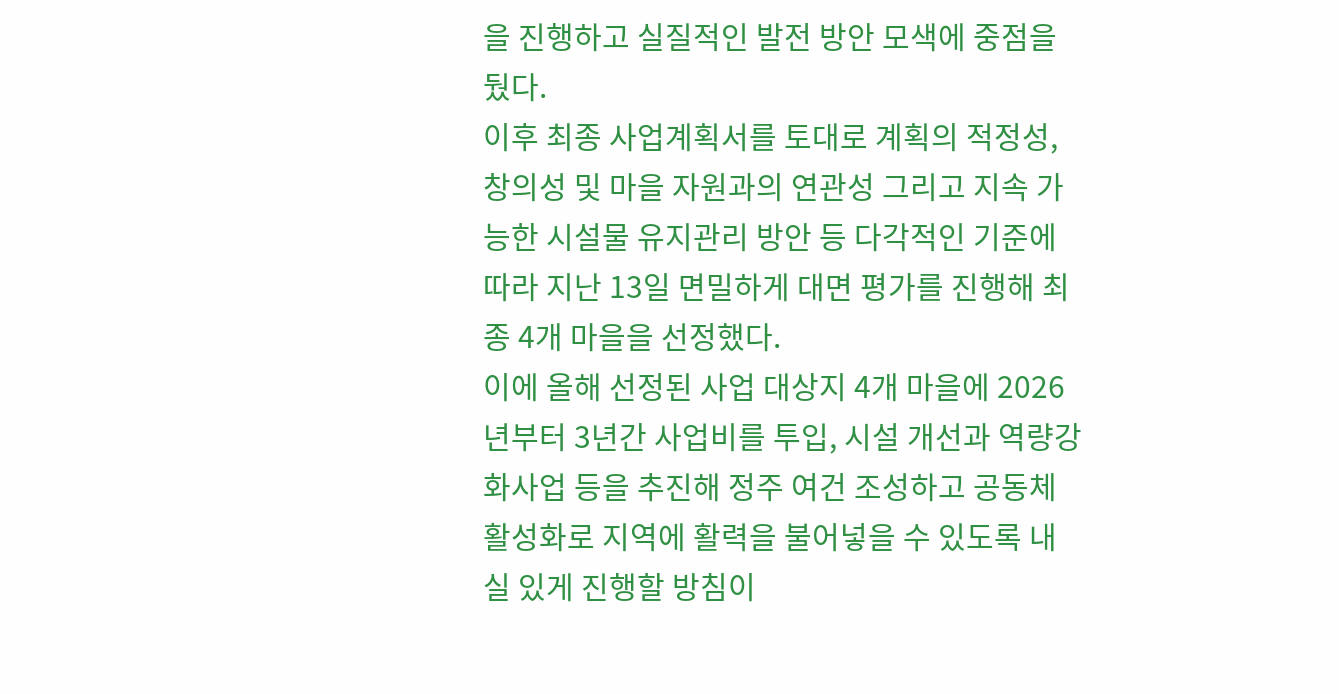을 진행하고 실질적인 발전 방안 모색에 중점을 뒀다.
이후 최종 사업계획서를 토대로 계획의 적정성, 창의성 및 마을 자원과의 연관성 그리고 지속 가능한 시설물 유지관리 방안 등 다각적인 기준에 따라 지난 13일 면밀하게 대면 평가를 진행해 최종 4개 마을을 선정했다.
이에 올해 선정된 사업 대상지 4개 마을에 2026년부터 3년간 사업비를 투입, 시설 개선과 역량강화사업 등을 추진해 정주 여건 조성하고 공동체 활성화로 지역에 활력을 불어넣을 수 있도록 내실 있게 진행할 방침이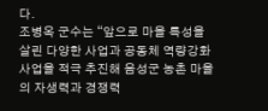다.
조병옥 군수는 “앞으로 마을 특성을 살린 다양한 사업과 공동체 역량강화사업을 적극 추진해 음성군 농촌 마을의 자생력과 경쟁력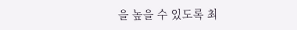을 높을 수 있도록 최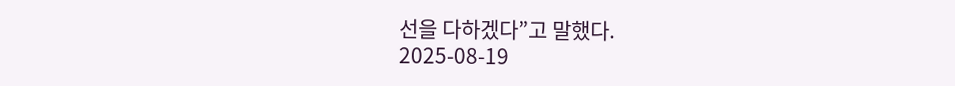선을 다하겠다”고 말했다.
2025-08-19